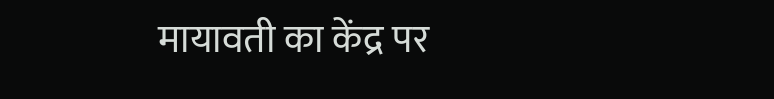मायावती का केंद्र पर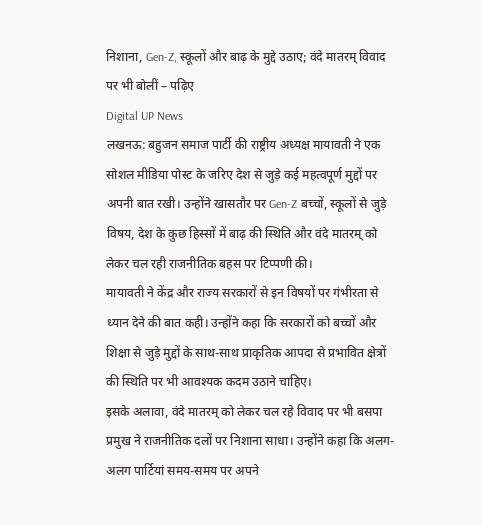निशाना, Gen-Z, स्कूलों और बाढ़ के मुद्दे उठाए; वंदे मातरम् विवाद पर भी बोलीं – पढ़िए
Digital UP News
लखनऊ: बहुजन समाज पार्टी की राष्ट्रीय अध्यक्ष मायावती ने एक सोशल मीडिया पोस्ट के जरिए देश से जुड़े कई महत्वपूर्ण मुद्दों पर अपनी बात रखी। उन्होंने खासतौर पर Gen-Z बच्चों, स्कूलों से जुड़े विषय, देश के कुछ हिस्सों में बाढ़ की स्थिति और वंदे मातरम् को लेकर चल रही राजनीतिक बहस पर टिप्पणी की।
मायावती ने केंद्र और राज्य सरकारों से इन विषयों पर गंभीरता से ध्यान देने की बात कही। उन्होंने कहा कि सरकारों को बच्चों और शिक्षा से जुड़े मुद्दों के साथ-साथ प्राकृतिक आपदा से प्रभावित क्षेत्रों की स्थिति पर भी आवश्यक कदम उठाने चाहिए।
इसके अलावा, वंदे मातरम् को लेकर चल रहे विवाद पर भी बसपा प्रमुख ने राजनीतिक दलों पर निशाना साधा। उन्होंने कहा कि अलग-अलग पार्टियां समय-समय पर अपने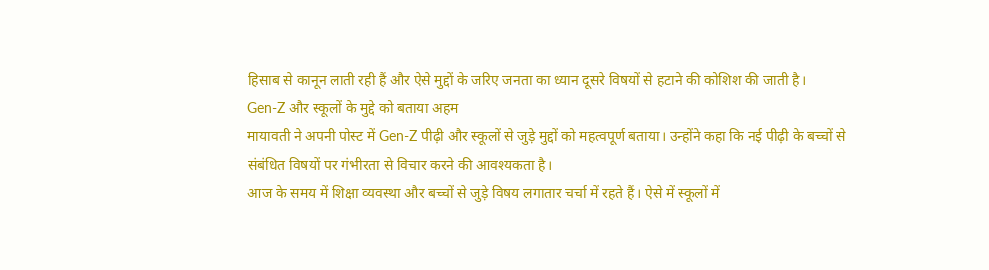हिसाब से कानून लाती रही हैं और ऐसे मुद्दों के जरिए जनता का ध्यान दूसरे विषयों से हटाने की कोशिश की जाती है।
Gen-Z और स्कूलों के मुद्दे को बताया अहम
मायावती ने अपनी पोस्ट में Gen-Z पीढ़ी और स्कूलों से जुड़े मुद्दों को महत्वपूर्ण बताया। उन्होंने कहा कि नई पीढ़ी के बच्चों से संबंधित विषयों पर गंभीरता से विचार करने की आवश्यकता है।
आज के समय में शिक्षा व्यवस्था और बच्चों से जुड़े विषय लगातार चर्चा में रहते हैं। ऐसे में स्कूलों में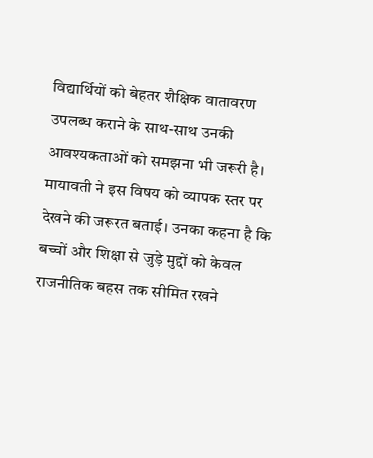विद्यार्थियों को बेहतर शैक्षिक वातावरण उपलब्ध कराने के साथ-साथ उनकी आवश्यकताओं को समझना भी जरूरी है।
मायावती ने इस विषय को व्यापक स्तर पर देखने की जरूरत बताई। उनका कहना है कि बच्चों और शिक्षा से जुड़े मुद्दों को केवल राजनीतिक बहस तक सीमित रखने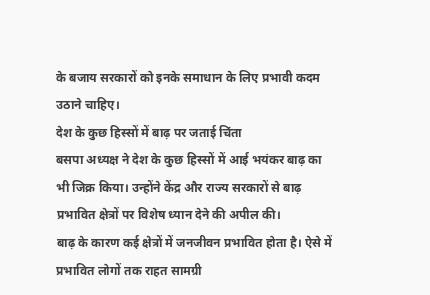के बजाय सरकारों को इनके समाधान के लिए प्रभावी कदम उठाने चाहिए।
देश के कुछ हिस्सों में बाढ़ पर जताई चिंता
बसपा अध्यक्ष ने देश के कुछ हिस्सों में आई भयंकर बाढ़ का भी जिक्र किया। उन्होंने केंद्र और राज्य सरकारों से बाढ़ प्रभावित क्षेत्रों पर विशेष ध्यान देने की अपील की।
बाढ़ के कारण कई क्षेत्रों में जनजीवन प्रभावित होता है। ऐसे में प्रभावित लोगों तक राहत सामग्री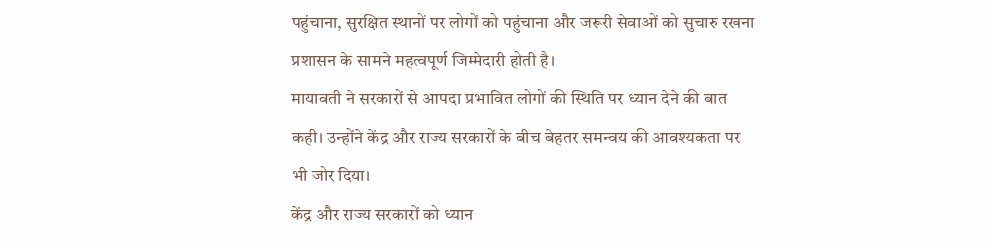पहुंचाना, सुरक्षित स्थानों पर लोगों को पहुंचाना और जरूरी सेवाओं को सुचारु रखना प्रशासन के सामने महत्वपूर्ण जिम्मेदारी होती है।
मायावती ने सरकारों से आपदा प्रभावित लोगों की स्थिति पर ध्यान देने की बात कही। उन्होंने केंद्र और राज्य सरकारों के बीच बेहतर समन्वय की आवश्यकता पर भी जोर दिया।
केंद्र और राज्य सरकारों को ध्यान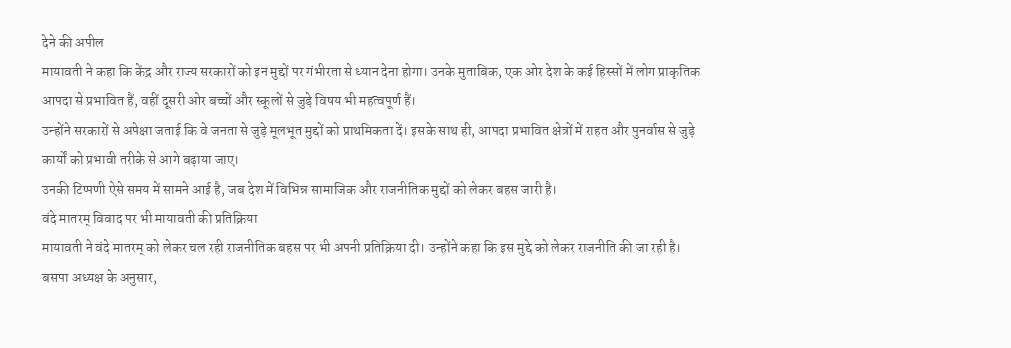देने की अपील
मायावती ने कहा कि केंद्र और राज्य सरकारों को इन मुद्दों पर गंभीरता से ध्यान देना होगा। उनके मुताबिक, एक ओर देश के कई हिस्सों में लोग प्राकृतिक आपदा से प्रभावित हैं, वहीं दूसरी ओर बच्चों और स्कूलों से जुड़े विषय भी महत्वपूर्ण हैं।
उन्होंने सरकारों से अपेक्षा जताई कि वे जनता से जुड़े मूलभूत मुद्दों को प्राथमिकता दें। इसके साथ ही, आपदा प्रभावित क्षेत्रों में राहत और पुनर्वास से जुड़े कार्यों को प्रभावी तरीके से आगे बढ़ाया जाए।
उनकी टिप्पणी ऐसे समय में सामने आई है, जब देश में विभिन्न सामाजिक और राजनीतिक मुद्दों को लेकर बहस जारी है।
वंदे मातरम् विवाद पर भी मायावती की प्रतिक्रिया
मायावती ने वंदे मातरम् को लेकर चल रही राजनीतिक बहस पर भी अपनी प्रतिक्रिया दी। उन्होंने कहा कि इस मुद्दे को लेकर राजनीति की जा रही है।
बसपा अध्यक्ष के अनुसार,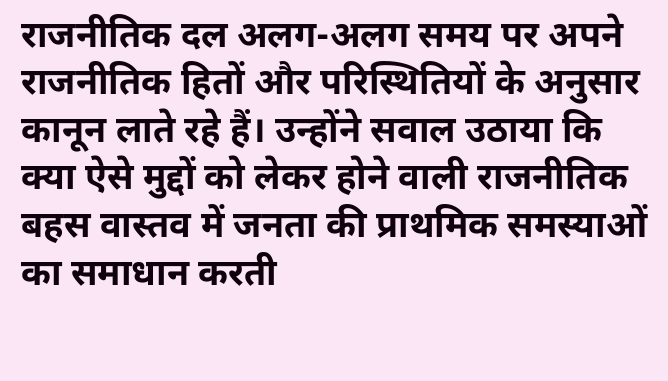राजनीतिक दल अलग-अलग समय पर अपने राजनीतिक हितों और परिस्थितियों के अनुसार कानून लाते रहे हैं। उन्होंने सवाल उठाया कि क्या ऐसे मुद्दों को लेकर होने वाली राजनीतिक बहस वास्तव में जनता की प्राथमिक समस्याओं का समाधान करती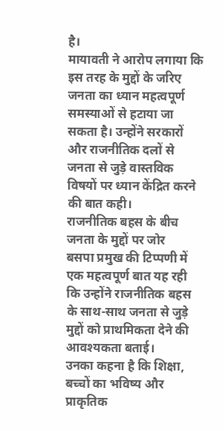है।
मायावती ने आरोप लगाया कि इस तरह के मुद्दों के जरिए जनता का ध्यान महत्वपूर्ण समस्याओं से हटाया जा सकता है। उन्होंने सरकारों और राजनीतिक दलों से जनता से जुड़े वास्तविक विषयों पर ध्यान केंद्रित करने की बात कही।
राजनीतिक बहस के बीच जनता के मुद्दों पर जोर
बसपा प्रमुख की टिप्पणी में एक महत्वपूर्ण बात यह रही कि उन्होंने राजनीतिक बहस के साथ-साथ जनता से जुड़े मुद्दों को प्राथमिकता देने की आवश्यकता बताई।
उनका कहना है कि शिक्षा, बच्चों का भविष्य और प्राकृतिक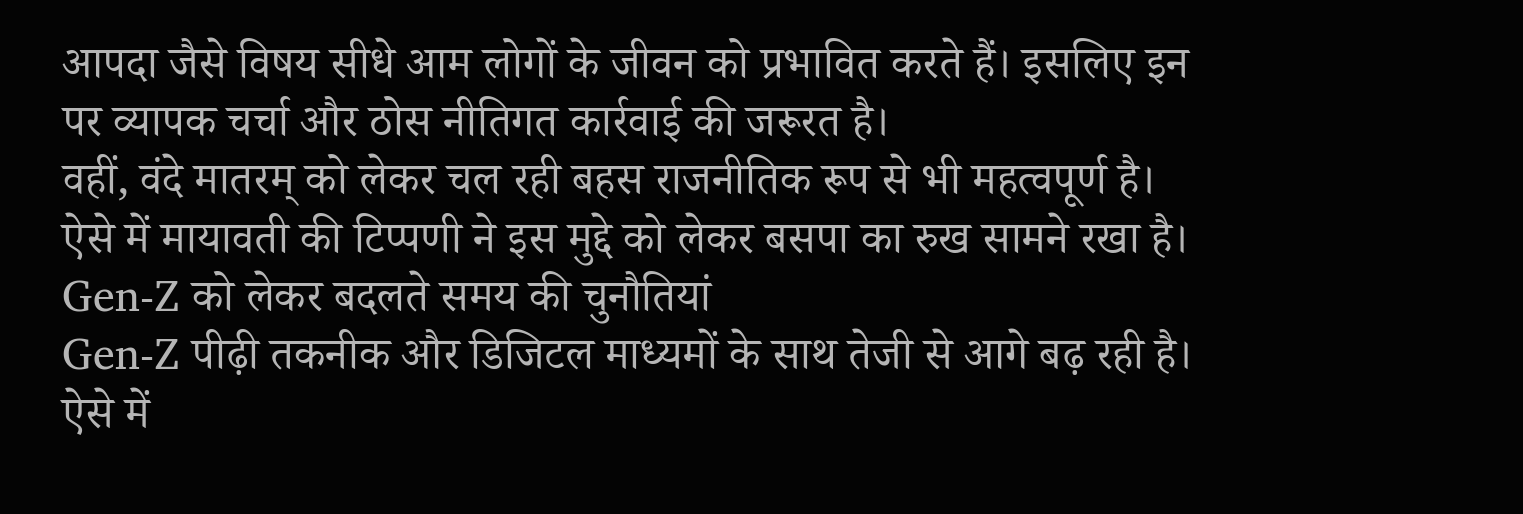आपदा जैसे विषय सीधे आम लोगों के जीवन को प्रभावित करते हैं। इसलिए इन पर व्यापक चर्चा और ठोस नीतिगत कार्रवाई की जरूरत है।
वहीं, वंदे मातरम् को लेकर चल रही बहस राजनीतिक रूप से भी महत्वपूर्ण है। ऐसे में मायावती की टिप्पणी ने इस मुद्दे को लेकर बसपा का रुख सामने रखा है।
Gen-Z को लेकर बदलते समय की चुनौतियां
Gen-Z पीढ़ी तकनीक और डिजिटल माध्यमों के साथ तेजी से आगे बढ़ रही है। ऐसे में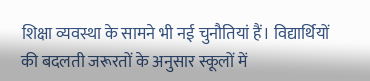शिक्षा व्यवस्था के सामने भी नई चुनौतियां हैं। विद्यार्थियों की बदलती जरूरतों के अनुसार स्कूलों में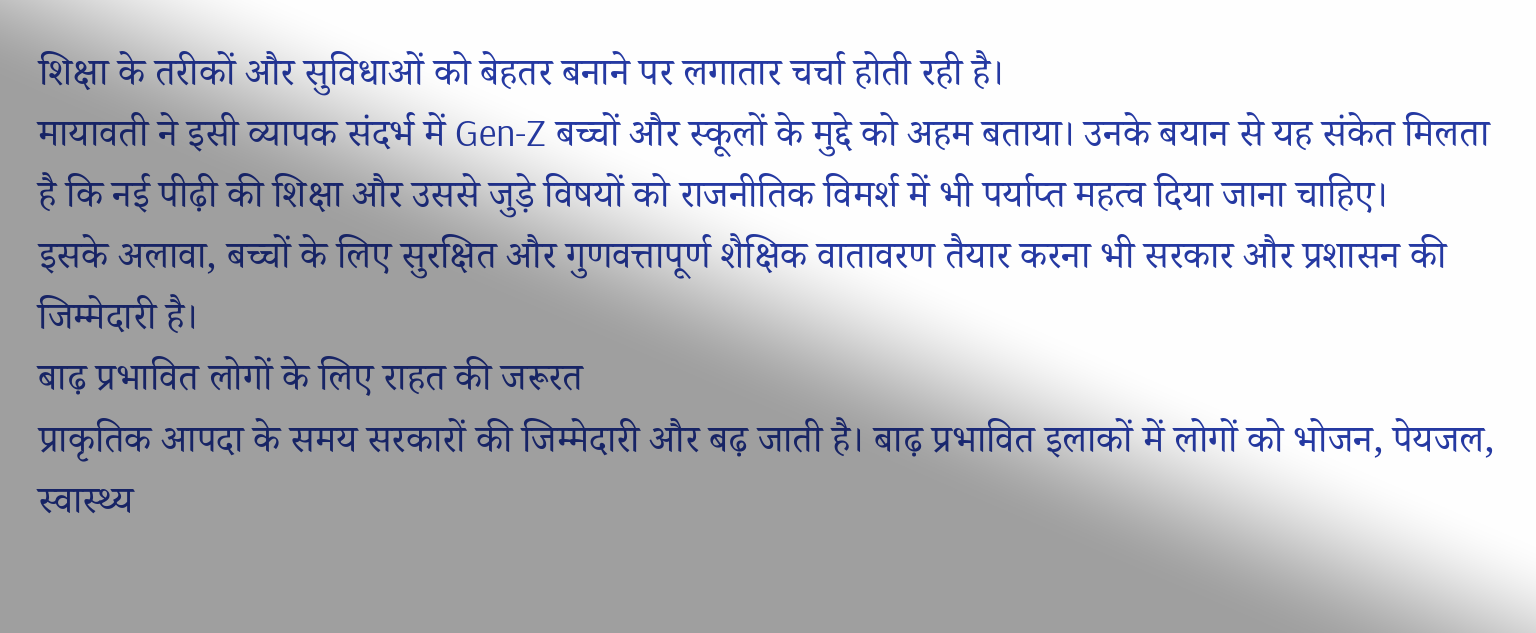शिक्षा के तरीकों और सुविधाओं को बेहतर बनाने पर लगातार चर्चा होती रही है।
मायावती ने इसी व्यापक संदर्भ में Gen-Z बच्चों और स्कूलों के मुद्दे को अहम बताया। उनके बयान से यह संकेत मिलता है कि नई पीढ़ी की शिक्षा और उससे जुड़े विषयों को राजनीतिक विमर्श में भी पर्याप्त महत्व दिया जाना चाहिए।
इसके अलावा, बच्चों के लिए सुरक्षित और गुणवत्तापूर्ण शैक्षिक वातावरण तैयार करना भी सरकार और प्रशासन की जिम्मेदारी है।
बाढ़ प्रभावित लोगों के लिए राहत की जरूरत
प्राकृतिक आपदा के समय सरकारों की जिम्मेदारी और बढ़ जाती है। बाढ़ प्रभावित इलाकों में लोगों को भोजन, पेयजल, स्वास्थ्य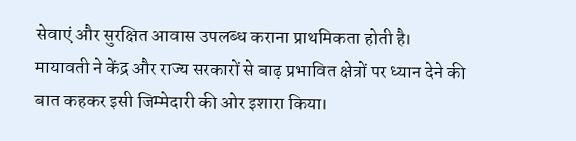सेवाएं और सुरक्षित आवास उपलब्ध कराना प्राथमिकता होती है।
मायावती ने केंद्र और राज्य सरकारों से बाढ़ प्रभावित क्षेत्रों पर ध्यान देने की बात कहकर इसी जिम्मेदारी की ओर इशारा किया।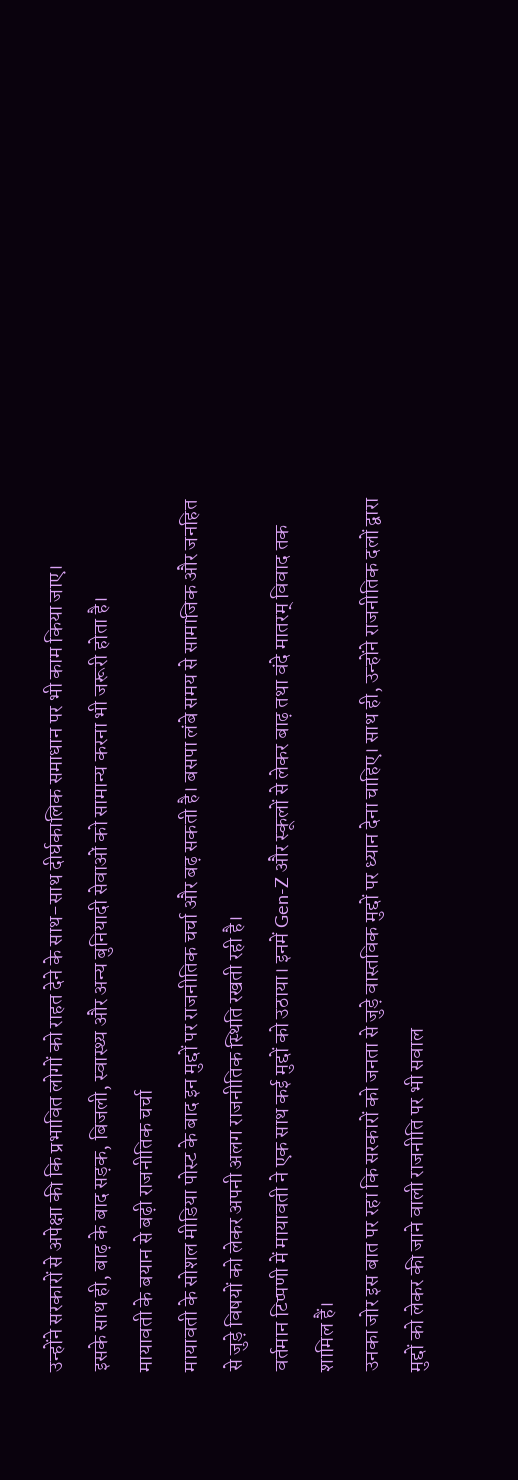उन्होंने सरकारों से अपेक्षा की कि प्रभावित लोगों को राहत देने के साथ-साथ दीर्घकालिक समाधान पर भी काम किया जाए।
इसके साथ ही, बाढ़ के बाद सड़क, बिजली, स्वास्थ्य और अन्य बुनियादी सेवाओं को सामान्य करना भी जरूरी होता है।
मायावती के बयान से बढ़ी राजनीतिक चर्चा
मायावती के सोशल मीडिया पोस्ट के बाद इन मुद्दों पर राजनीतिक चर्चा और बढ़ सकती है। बसपा लंबे समय से सामाजिक और जनहित से जुड़े विषयों को लेकर अपनी अलग राजनीतिक स्थिति रखती रही है।
वर्तमान टिप्पणी में मायावती ने एक साथ कई मुद्दों को उठाया। इनमें Gen-Z और स्कूलों से लेकर बाढ़ तथा वंदे मातरम् विवाद तक शामिल हैं।
उनका जोर इस बात पर रहा कि सरकारों को जनता से जुड़े वास्तविक मुद्दों पर ध्यान देना चाहिए। साथ ही, उन्होंने राजनीतिक दलों द्वारा मुद्दों को लेकर की जाने वाली राजनीति पर भी सवाल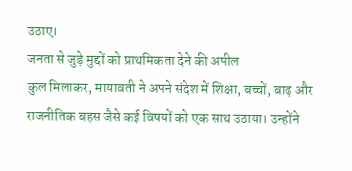उठाए।
जनता से जुड़े मुद्दों को प्राथमिकता देने की अपील
कुल मिलाकर, मायावती ने अपने संदेश में शिक्षा, बच्चों, बाढ़ और राजनीतिक बहस जैसे कई विषयों को एक साथ उठाया। उन्होंने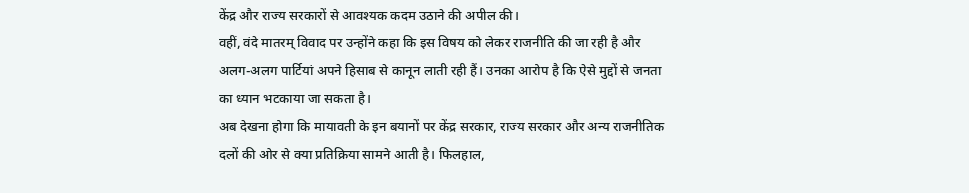केंद्र और राज्य सरकारों से आवश्यक कदम उठाने की अपील की।
वहीं, वंदे मातरम् विवाद पर उन्होंने कहा कि इस विषय को लेकर राजनीति की जा रही है और अलग-अलग पार्टियां अपने हिसाब से कानून लाती रही हैं। उनका आरोप है कि ऐसे मुद्दों से जनता का ध्यान भटकाया जा सकता है।
अब देखना होगा कि मायावती के इन बयानों पर केंद्र सरकार, राज्य सरकार और अन्य राजनीतिक दलों की ओर से क्या प्रतिक्रिया सामने आती है। फिलहाल,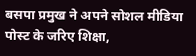बसपा प्रमुख ने अपने सोशल मीडिया पोस्ट के जरिए शिक्षा,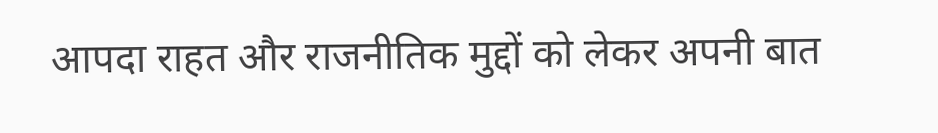आपदा राहत और राजनीतिक मुद्दों को लेकर अपनी बात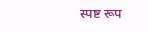स्पष्ट रूप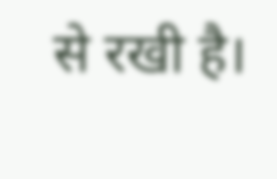से रखी है।